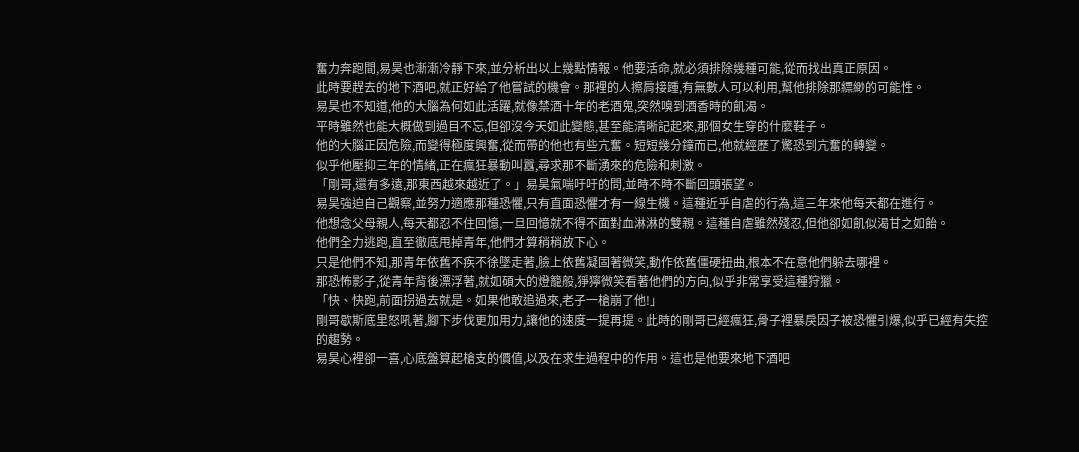奮力奔跑間,易昊也漸漸冷靜下來,並分析出以上幾點情報。他要活命,就必須排除幾種可能,從而找出真正原因。
此時要趕去的地下酒吧,就正好給了他嘗試的機會。那裡的人擦肩接踵,有無數人可以利用,幫他排除那縹緲的可能性。
易昊也不知道,他的大腦為何如此活躍,就像禁酒十年的老酒鬼,突然嗅到酒香時的飢渴。
平時雖然也能大概做到過目不忘,但卻沒今天如此變態,甚至能清晰記起來,那個女生穿的什麼鞋子。
他的大腦正因危險,而變得極度興奮,從而帶的他也有些亢奮。短短幾分鐘而已,他就經歷了驚恐到亢奮的轉變。
似乎他壓抑三年的情緒,正在瘋狂暴動叫囂,尋求那不斷湧來的危險和刺激。
「剛哥,還有多遠,那東西越來越近了。」易昊氣喘吁吁的問,並時不時不斷回頭張望。
易昊強迫自己觀察,並努力適應那種恐懼,只有直面恐懼才有一線生機。這種近乎自虐的行為,這三年來他每天都在進行。
他想念父母親人,每天都忍不住回憶,一旦回憶就不得不面對血淋淋的雙親。這種自虐雖然殘忍,但他卻如飢似渴甘之如飴。
他們全力逃跑,直至徹底甩掉青年,他們才算稍稍放下心。
只是他們不知,那青年依舊不疾不徐墜走著,臉上依舊凝固著微笑,動作依舊僵硬扭曲,根本不在意他們躲去哪裡。
那恐怖影子,從青年背後漂浮著,就如碩大的燈籠般,猙獰微笑看著他們的方向,似乎非常享受這種狩獵。
「快、快跑,前面拐過去就是。如果他敢追過來,老子一槍崩了他!」
剛哥歇斯底里怒吼著,腳下步伐更加用力,讓他的速度一提再提。此時的剛哥已經瘋狂,骨子裡暴戾因子被恐懼引爆,似乎已經有失控的趨勢。
易昊心裡卻一喜,心底盤算起槍支的價值,以及在求生過程中的作用。這也是他要來地下酒吧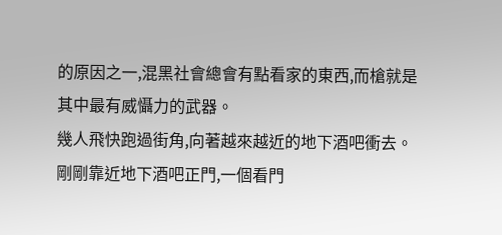的原因之一,混黑社會總會有點看家的東西,而槍就是其中最有威懾力的武器。
幾人飛快跑過街角,向著越來越近的地下酒吧衝去。剛剛靠近地下酒吧正門,一個看門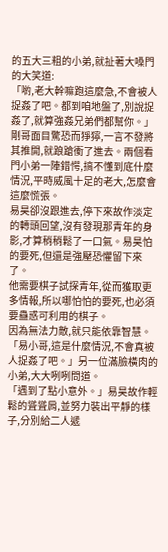的五大三粗的小弟,就扯著大嗓門的大笑道:
「喲,老大幹嘛跑這麼急,不會被人捉姦了吧。都到咱地盤了,別說捉姦了,就算強姦兄弟們都幫你。」
剛哥面目驚恐而猙獰,一言不發將其推開,就踉蹌衝了進去。兩個看門小弟一陣錯愕,搞不懂到底什麼情況,平時威風十足的老大,怎麼會這麼慌張。
易昊卻沒跟進去,停下來故作淡定的轉頭回望,沒有發現那青年的身影,才算稍稍鬆了一口氣。易昊怕的要死,但還是強壓恐懼留下來了。
他需要棋子試探青年,從而獲取更多情報,所以哪怕怕的要死,也必須要蠱惑可利用的棋子。
因為無法力敵,就只能依靠智慧。
「易小哥,這是什麼情況,不會真被人捉姦了吧。」另一位滿臉橫肉的小弟,大大咧咧問道。
「遇到了點小意外。」易昊故作輕鬆的聳聳肩,並努力裝出平靜的樣子,分別給二人遞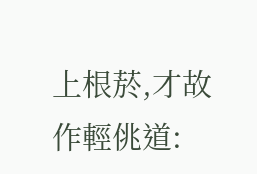上根菸,才故作輕佻道: